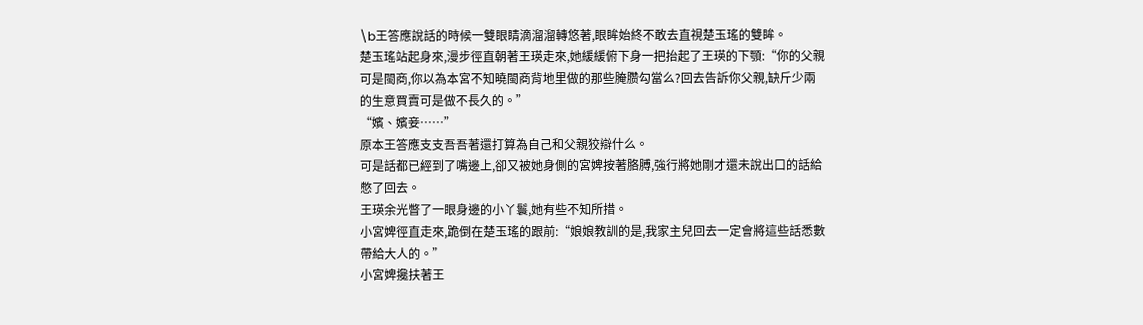\b王答應說話的時候一雙眼睛滴溜溜轉悠著,眼眸始終不敢去直視楚玉瑤的雙眸。
楚玉瑤站起身來,漫步徑直朝著王瑛走來,她緩緩俯下身一把抬起了王瑛的下顎:“你的父親可是閩商,你以為本宮不知曉閩商背地里做的那些腌臜勾當么?回去告訴你父親,缺斤少兩的生意買賣可是做不長久的。”
“嬪、嬪妾……”
原本王答應支支吾吾著還打算為自己和父親狡辯什么。
可是話都已經到了嘴邊上,卻又被她身側的宮婢按著胳膊,強行將她剛才還未說出口的話給憋了回去。
王瑛余光瞥了一眼身邊的小丫鬟,她有些不知所措。
小宮婢徑直走來,跪倒在楚玉瑤的跟前:“娘娘教訓的是,我家主兒回去一定會將這些話悉數帶給大人的。”
小宮婢攙扶著王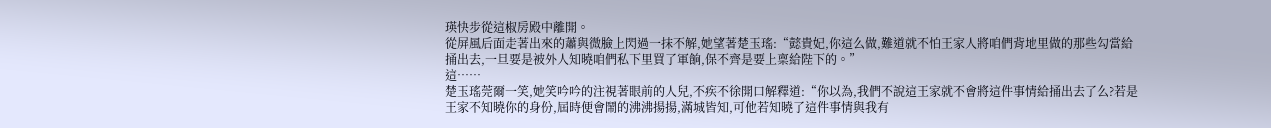瑛快步從這椒房殿中離開。
從屏風后面走著出來的蕭與微臉上閃過一抹不解,她望著楚玉瑤:“懿貴妃,你這么做,難道就不怕王家人將咱們背地里做的那些勾當給捅出去,一旦要是被外人知曉咱們私下里買了軍餉,保不齊是要上稟給陛下的。”
這……
楚玉瑤莞爾一笑,她笑吟吟的注視著眼前的人兒,不疾不徐開口解釋道:“你以為,我們不說這王家就不會將這件事情給捅出去了么?若是王家不知曉你的身份,屆時便會鬧的沸沸揚揚,滿城皆知,可他若知曉了這件事情與我有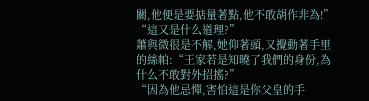關,他便是要掂量著點,他不敢胡作非為!”
“這又是什么道理?”
蕭與微很是不解,她仰著頭,又攪動著手里的絲帕:“王家若是知曉了我們的身份,為什么不敢對外招搖?”
“因為他忌憚,害怕這是你父皇的手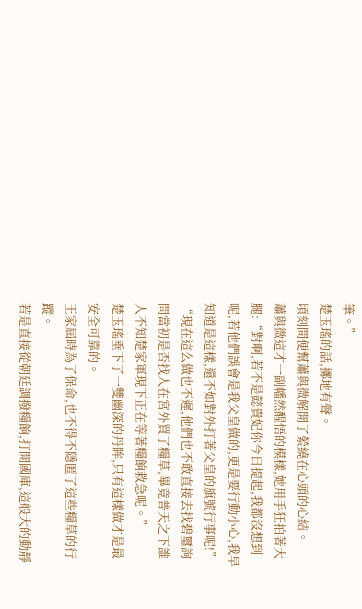筆。”
楚玉瑤的話,擲地有聲。
頃刻間便幫蕭與微解開了縈繞在心頭的心結。
蕭與微這才一副幡然醒悟的模樣,她用手狂拍著大腿:“對啊,若不是懿貴妃你今日提起,我都沒想到呢,若他們誤會是我父皇做的,更是要行動小心,我早知道是這樣,還不如對外打著父皇的旗號行事呢!”
“現在這么做也不遲,他們也不敢直接去找碧璽詢問當初是否找人在宮外買了糧草,畢竟普天之下誰人不知楚家軍現下正在等著糧餉救急呢。”
楚玉瑤垂下了一雙幽深的丹眸,只有這樣做才是最安全可靠的。
王家屆時為了保命,也不得不隱匿了這些糧草的行蹤。
若是直接從朝廷調撥糧餉,打開國庫,這般大的動靜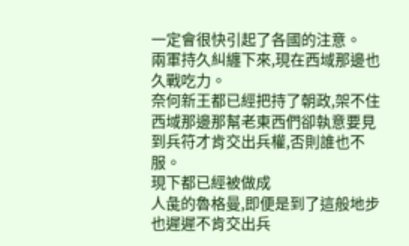一定會很快引起了各國的注意。
兩軍持久糾纏下來,現在西域那邊也久戰吃力。
奈何新王都已經把持了朝政,架不住西域那邊那幫老東西們卻執意要見到兵符才肯交出兵權,否則誰也不服。
現下都已經被做成
人彘的魯格曼,即便是到了這般地步也遲遲不肯交出兵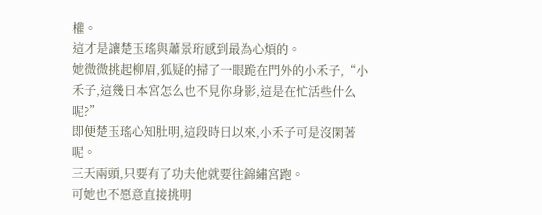權。
這才是讓楚玉瑤與蕭景珩感到最為心煩的。
她微微挑起柳眉,狐疑的掃了一眼跪在門外的小禾子,“小禾子,這幾日本宮怎么也不見你身影,這是在忙活些什么呢?”
即便楚玉瑤心知肚明,這段時日以來,小禾子可是沒閑著呢。
三天兩頭,只要有了功夫他就要往錦繡宮跑。
可她也不愿意直接挑明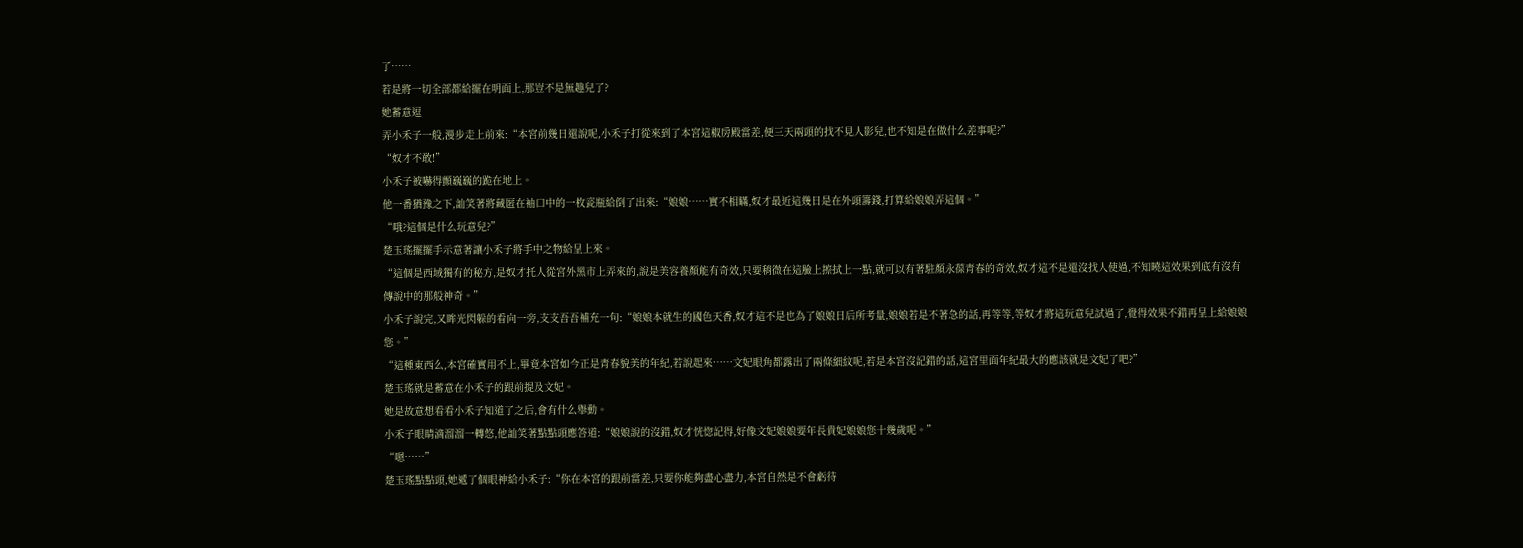了……
若是將一切全部都給擺在明面上,那豈不是無趣兒了?
她蓄意逗
弄小禾子一般,漫步走上前來:“本宮前幾日還說呢,小禾子打從來到了本宮這椒房殿當差,便三天兩頭的找不見人影兒,也不知是在做什么差事呢?”
“奴才不敢!”
小禾子被嚇得顫巍巍的跪在地上。
他一番猶豫之下,訕笑著將藏匿在袖口中的一枚瓷瓶給倒了出來:“娘娘……實不相瞞,奴才最近這幾日是在外頭籌錢,打算給娘娘弄這個。”
“哦?這個是什么玩意兒?”
楚玉瑤擺擺手示意著讓小禾子將手中之物給呈上來。
“這個是西域獨有的秘方,是奴才托人從宮外黑市上弄來的,說是美容養顏能有奇效,只要稍微在這臉上擦拭上一點,就可以有著駐顏永葆青春的奇效,奴才這不是還沒找人使過,不知曉這效果到底有沒有傳說中的那般神奇。”
小禾子說完,又眸光閃躲的看向一旁,支支吾吾補充一句:“娘娘本就生的國色天香,奴才這不是也為了娘娘日后所考量,娘娘若是不著急的話,再等等,等奴才將這玩意兒試過了,覺得效果不錯再呈上給娘娘您。”
“這種東西么,本宮確實用不上,畢竟本宮如今正是青春貌美的年紀,若說起來……文妃眼角都露出了兩條細紋呢,若是本宮沒記錯的話,這宮里面年紀最大的應該就是文妃了吧?”
楚玉瑤就是蓄意在小禾子的跟前提及文妃。
她是故意想看看小禾子知道了之后,會有什么舉動。
小禾子眼睛滴溜溜一轉悠,他訕笑著點點頭應答道:“娘娘說的沒錯,奴才恍惚記得,好像文妃娘娘要年長貴妃娘娘您十幾歲呢。”
“嗯……”
楚玉瑤點點頭,她遞了個眼神給小禾子:“你在本宮的跟前當差,只要你能夠盡心盡力,本宮自然是不會虧待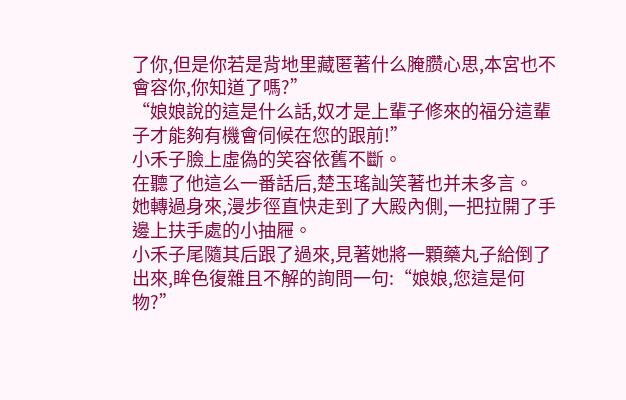了你,但是你若是背地里藏匿著什么腌臜心思,本宮也不會容你,你知道了嗎?”
“娘娘說的這是什么話,奴才是上輩子修來的福分這輩子才能夠有機會伺候在您的跟前!”
小禾子臉上虛偽的笑容依舊不斷。
在聽了他這么一番話后,楚玉瑤訕笑著也并未多言。
她轉過身來,漫步徑直快走到了大殿內側,一把拉開了手邊上扶手處的小抽屜。
小禾子尾隨其后跟了過來,見著她將一顆藥丸子給倒了出來,眸色復雜且不解的詢問一句:“娘娘,您這是何物?”